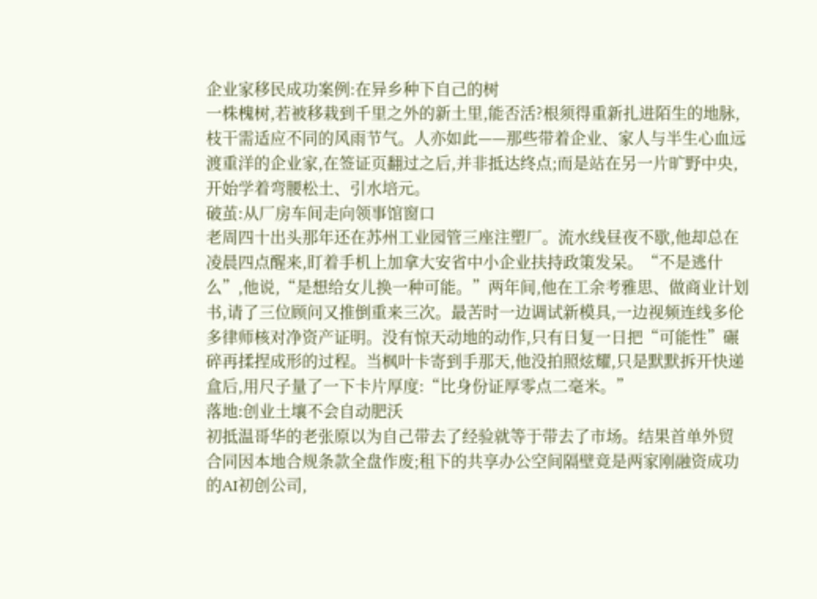企业家移民成功案例:在异乡种下自己的树
一株槐树,若被移栽到千里之外的新土里,能否活?根须得重新扎进陌生的地脉,枝干需适应不同的风雨节气。人亦如此——那些带着企业、家人与半生心血远渡重洋的企业家,在签证页翻过之后,并非抵达终点;而是站在另一片旷野中央,开始学着弯腰松土、引水培元。
破茧:从厂房车间走向领事馆窗口
老周四十出头那年还在苏州工业园管三座注塑厂。流水线昼夜不歇,他却总在凌晨四点醒来,盯着手机上加拿大安省中小企业扶持政策发呆。“不是逃什么”,他说,“是想给女儿换一种可能。”两年间,他在工余考雅思、做商业计划书,请了三位顾问又推倒重来三次。最苦时一边调试新模具,一边视频连线多伦多律师核对净资产证明。没有惊天动地的动作,只有日复一日把“可能性”碾碎再揉捏成形的过程。当枫叶卡寄到手那天,他没拍照炫耀,只是默默拆开快递盒后,用尺子量了一下卡片厚度:“比身份证厚零点二毫米。”
落地:创业土壤不会自动肥沃
初抵温哥华的老张原以为自己带去了经验就等于带去了市场。结果首单外贸合同因本地合规条款全盘作废;租下的共享办公空间隔壁竟是两家刚融资成功的AI初创公司,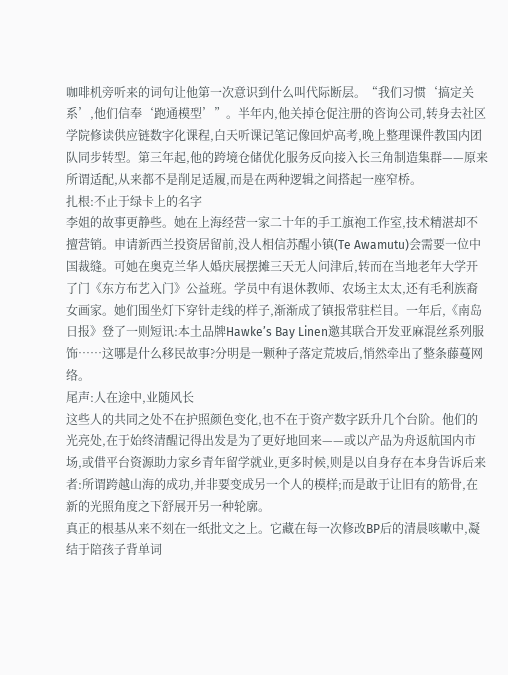咖啡机旁听来的词句让他第一次意识到什么叫代际断层。“我们习惯‘搞定关系’,他们信奉‘跑通模型’”。半年内,他关掉仓促注册的咨询公司,转身去社区学院修读供应链数字化课程,白天听课记笔记像回炉高考,晚上整理课件教国内团队同步转型。第三年起,他的跨境仓储优化服务反向接入长三角制造集群——原来所谓适配,从来都不是削足适履,而是在两种逻辑之间搭起一座窄桥。
扎根:不止于绿卡上的名字
李姐的故事更静些。她在上海经营一家二十年的手工旗袍工作室,技术精湛却不擅营销。申请新西兰投资居留前,没人相信苏醒小镇(Te Awamutu)会需要一位中国裁缝。可她在奥克兰华人婚庆展摆摊三天无人问津后,转而在当地老年大学开了门《东方布艺入门》公益班。学员中有退休教师、农场主太太,还有毛利族裔女画家。她们围坐灯下穿针走线的样子,渐渐成了镇报常驻栏目。一年后,《南岛日报》登了一则短讯:本土品牌Hawke’s Bay Linen邀其联合开发亚麻混丝系列服饰……这哪是什么移民故事?分明是一颗种子落定荒坡后,悄然牵出了整条藤蔓网络。
尾声:人在途中,业随风长
这些人的共同之处不在护照颜色变化,也不在于资产数字跃升几个台阶。他们的光亮处,在于始终清醒记得出发是为了更好地回来——或以产品为舟返航国内市场,或借平台资源助力家乡青年留学就业,更多时候,则是以自身存在本身告诉后来者:所谓跨越山海的成功,并非要变成另一个人的模样;而是敢于让旧有的筋骨,在新的光照角度之下舒展开另一种轮廓。
真正的根基从来不刻在一纸批文之上。它藏在每一次修改BP后的清晨咳嗽中,凝结于陪孩子背单词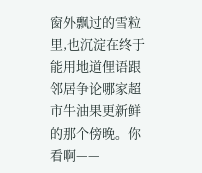窗外飘过的雪粒里,也沉淀在终于能用地道俚语跟邻居争论哪家超市牛油果更新鲜的那个傍晚。你看啊——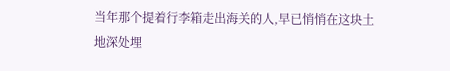当年那个提着行李箱走出海关的人,早已悄悄在这块土地深处埋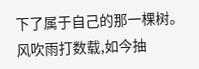下了属于自己的那一棵树。风吹雨打数载,如今抽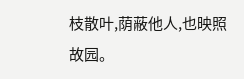枝散叶,荫蔽他人,也映照故园。